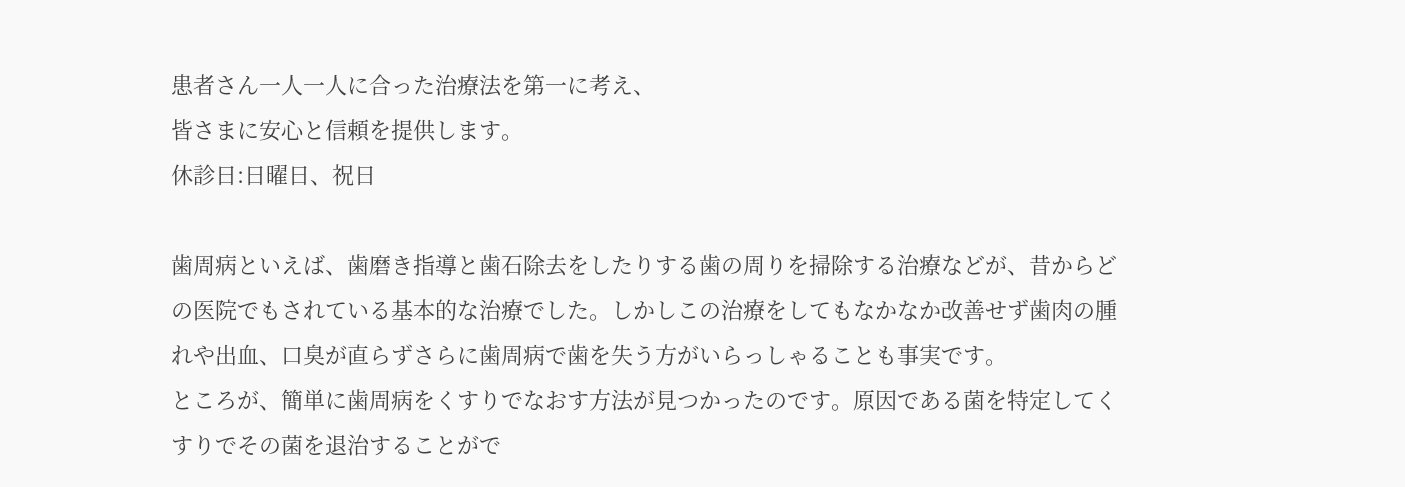患者さん一人一人に合った治療法を第一に考え、
皆さまに安心と信頼を提供します。
休診日:日曜日、祝日

歯周病といえば、歯磨き指導と歯石除去をしたりする歯の周りを掃除する治療などが、昔からどの医院でもされている基本的な治療でした。しかしこの治療をしてもなかなか改善せず歯肉の腫れや出血、口臭が直らずさらに歯周病で歯を失う方がいらっしゃることも事実です。
ところが、簡単に歯周病をくすりでなおす方法が見つかったのです。原因である菌を特定してくすりでその菌を退治することがで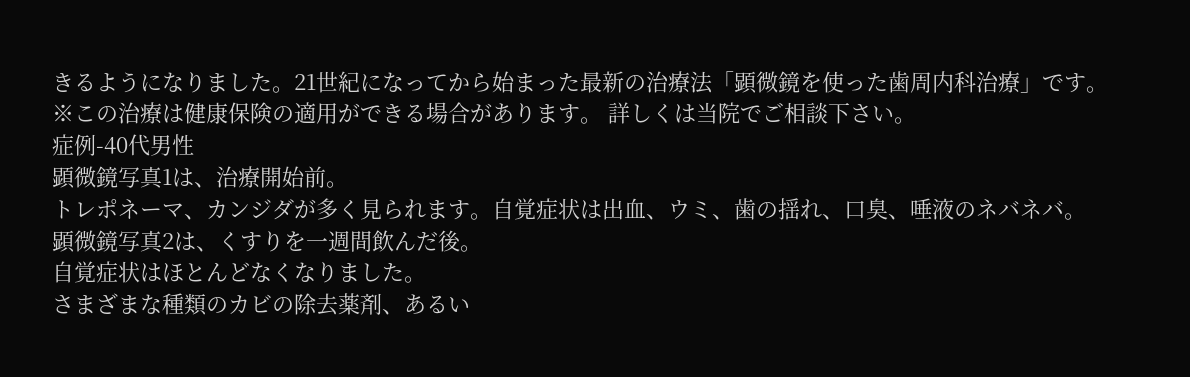きるようになりました。21世紀になってから始まった最新の治療法「顕微鏡を使った歯周内科治療」です。
※この治療は健康保険の適用ができる場合があります。 詳しくは当院でご相談下さい。
症例-40代男性
顕微鏡写真1は、治療開始前。
トレポネーマ、カンジダが多く見られます。自覚症状は出血、ウミ、歯の揺れ、口臭、唾液のネバネバ。
顕微鏡写真2は、くすりを一週間飲んだ後。
自覚症状はほとんどなくなりました。
さまざまな種類のカビの除去薬剤、あるい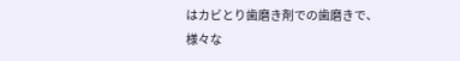はカビとり歯磨き剤での歯磨きで、様々な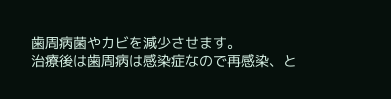歯周病菌やカビを減少させます。
治療後は歯周病は感染症なので再感染、と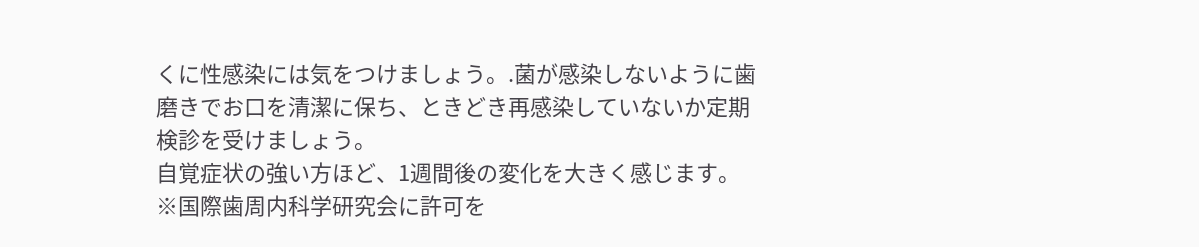くに性感染には気をつけましょう。.菌が感染しないように歯磨きでお口を清潔に保ち、ときどき再感染していないか定期検診を受けましょう。
自覚症状の強い方ほど、1週間後の変化を大きく感じます。
※国際歯周内科学研究会に許可を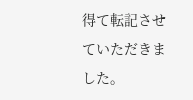得て転記させていただきました。